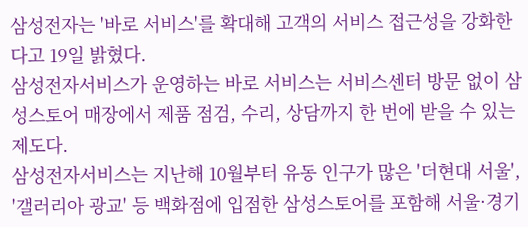삼성전자는 '바로 서비스'를 확대해 고객의 서비스 접근성을 강화한다고 19일 밝혔다.
삼성전자서비스가 운영하는 바로 서비스는 서비스센터 방문 없이 삼성스토어 매장에서 제품 점검, 수리, 상담까지 한 번에 받을 수 있는 제도다.
삼성전자서비스는 지난해 10월부터 유동 인구가 많은 '더현대 서울', '갤러리아 광교' 등 백화점에 입점한 삼성스토어를 포함해 서울·경기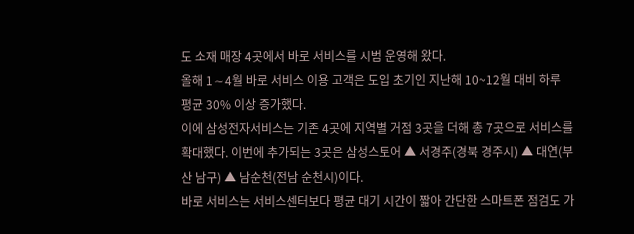도 소재 매장 4곳에서 바로 서비스를 시범 운영해 왔다.
올해 1∼4월 바로 서비스 이용 고객은 도입 초기인 지난해 10~12월 대비 하루 평균 30% 이상 증가했다.
이에 삼성전자서비스는 기존 4곳에 지역별 거점 3곳을 더해 총 7곳으로 서비스를 확대했다. 이번에 추가되는 3곳은 삼성스토어 ▲ 서경주(경북 경주시) ▲ 대연(부산 남구) ▲ 남순천(전남 순천시)이다.
바로 서비스는 서비스센터보다 평균 대기 시간이 짧아 간단한 스마트폰 점검도 가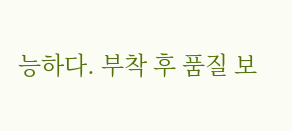능하다. 부착 후 품질 보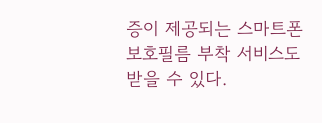증이 제공되는 스마트폰 보호필름 부착 서비스도 받을 수 있다.